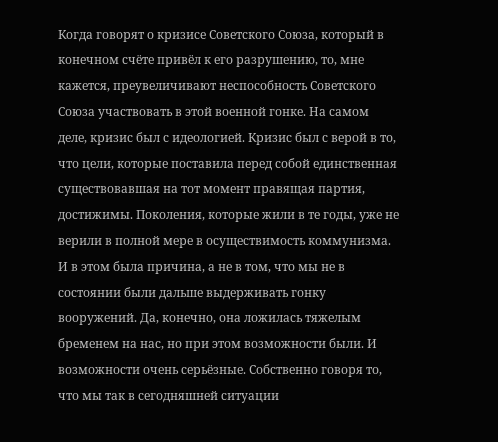Когда говорят о кризисе Советского Союза, который в конечном счёте привёл к его разрушению, то, мне кажется, преувеличивают неспособность Советского Союза участвовать в этой военной гонке. На самом деле, кризис был с идеологией. Кризис был с верой в то, что цели, которые поставила перед собой единственная существовавшая на тот момент правящая партия, достижимы. Поколения, которые жили в те годы, уже не верили в полной мере в осуществимость коммунизма. И в этом была причина, а не в том, что мы не в состоянии были дальше выдерживать гонку вооружений. Да, конечно, она ложилась тяжелым бременем на нас, но при этом возможности были. И возможности очень серьёзные. Собственно говоря то, что мы так в сегодняшней ситуации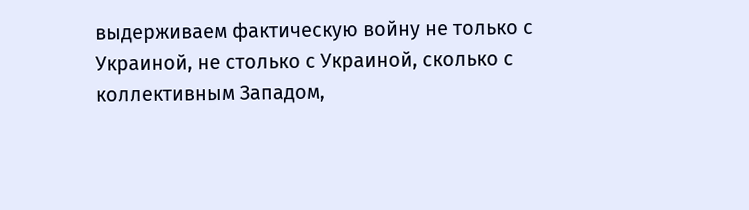выдерживаем фактическую войну не только с Украиной, не столько с Украиной, сколько с коллективным Западом,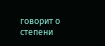говорит о степени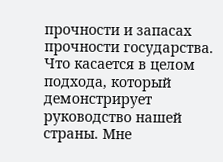прочности и запасах прочности государства. Что касается в целом подхода, который демонстрирует руководство нашей страны. Мне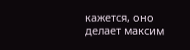кажется, оно делает максим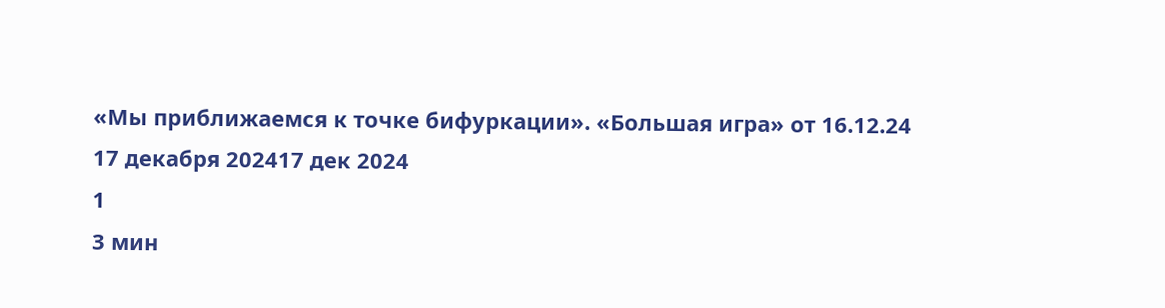«Мы приближаемся к точке бифуркации». «Большая игра» от 16.12.24
17 декабря 202417 дек 2024
1
3 мин